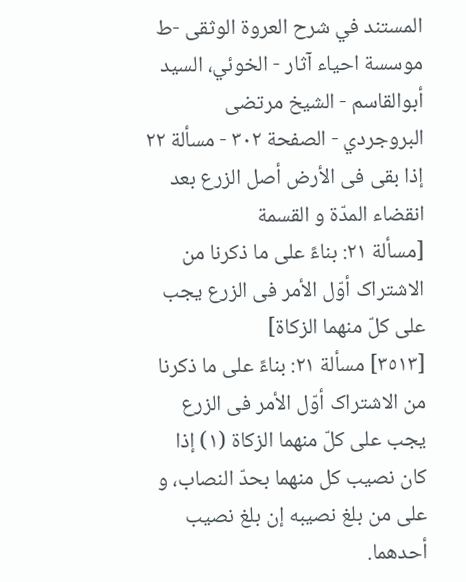المستند في شرح العروة الوثقى -ط موسسة احياء آثار - الخوئي، السيد أبوالقاسم - الشيخ مرتضى البروجردي - الصفحة ٣٠٢ - مسألة ٢٢ إذا بقی فی الأرض أصل الزرع بعد انقضاء المدّة و القسمة
[مسألة ٢١: بناءً علی ما ذکرنا من الاشتراک أوّل الأمر فی الزرع یجب علی کلّ منهما الزکاة]
[٣٥١٣] مسألة ٢١: بناءً علی ما ذکرنا من الاشتراک أوّل الأمر فی الزرع یجب علی کلّ منهما الزکاة (١) إذا کان نصیب کل منهما بحدّ النصاب، و علی من بلغ نصیبه إن بلغ نصیب أحدهما.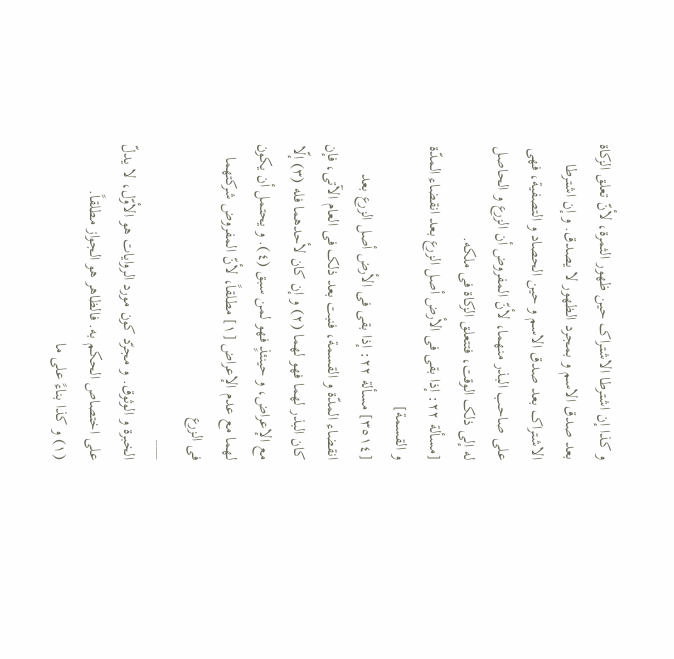و کذا إن اشترطا الاشتراک حین ظهور الثمرة، لأنّ تعلق الزکاة بعد صدق الاسم و بمجرد الظهور لا یصدق. و إن اشترطا الاشتراک بعد صدق الاسم و حین الحصاد و التصفیة، فهی علی صاحب البذر منهما، لأنّ المفروض أن الزرع و الحاصل له إلی ذلک الوقت، فتتعلق الزکاة فی ملکه.
[مسألة ٢٢: إذا بقی فی الأرض أصل الزرع بعد انقضاء المدّة و القسمة]
[٣٥١٤] مسألة ٢٢: إذا بقی فی الأرض أصل الزرع بعد انقضاء المدّة و القسمة، فنبت بعد ذلک فی العام الآتی، فإن کان البذر لهما فهو لهما (٢) و إن کان لأحدهما فله (٣) إلّا مع الإعراض، و حینئذٍ فهو لمن سبق (٤). و یحتمل أن یکون لهما مع عدم الإعراض [١] مطلقاً، لأنّ المفروض شرکتهما فی الزرع
___
الخبرة و الوثوق. و مجرّد کون مورد الروایات هو الأوّل، لا یدلّ علی اختصاص الحکم به. فالظاهر هو الجواز مطلقاً.
(١) و کذا بناءً علی ما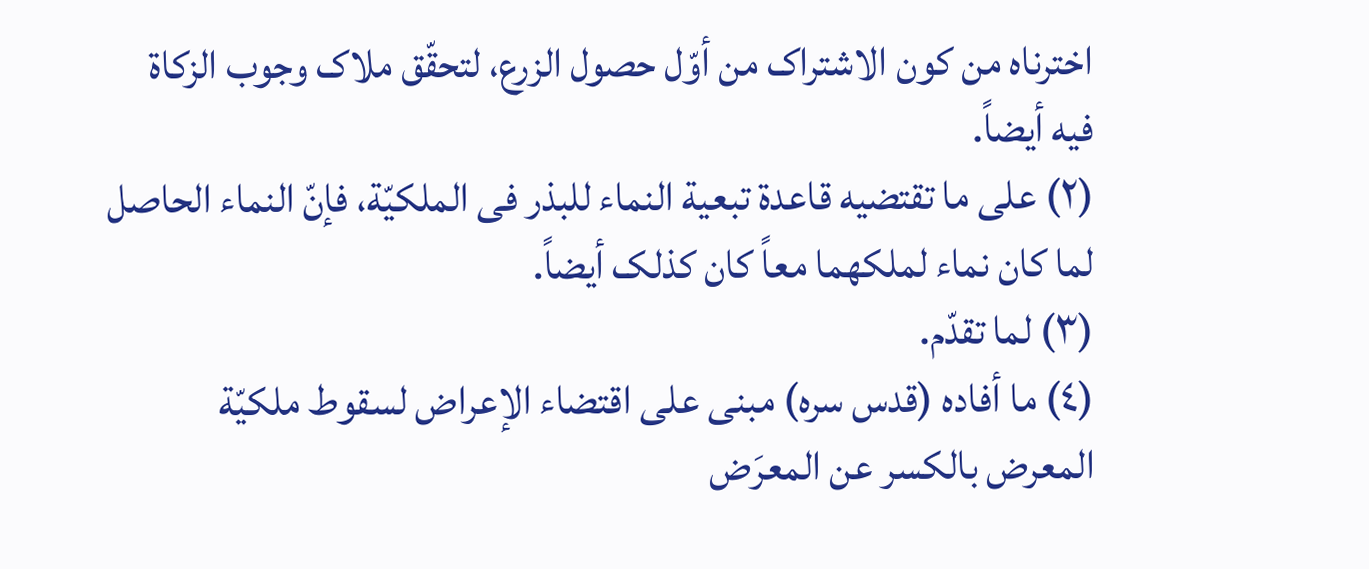اخترناه من کون الاشتراک من أوّل حصول الزرع، لتحقّق ملاک وجوب الزکاة فیه أیضاً.
(٢) علی ما تقتضیه قاعدة تبعیة النماء للبذر فی الملکیّة، فإنّ النماء الحاصل لما کان نماء لملکهما معاً کان کذلک أیضاً.
(٣) لما تقدّم.
(٤) ما أفاده (قدس سره) مبنی علی اقتضاء الإعراض لسقوط ملکیّة المعرض بالکسر عن المعرَض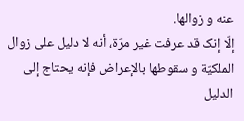عنه و زوالها.
إلّا إنک قد عرفت غیر مرّة، أنه لا دلیل علی زوال الملکیّة و سقوطها بالإعراض فإنه یحتاج إلی الدلیل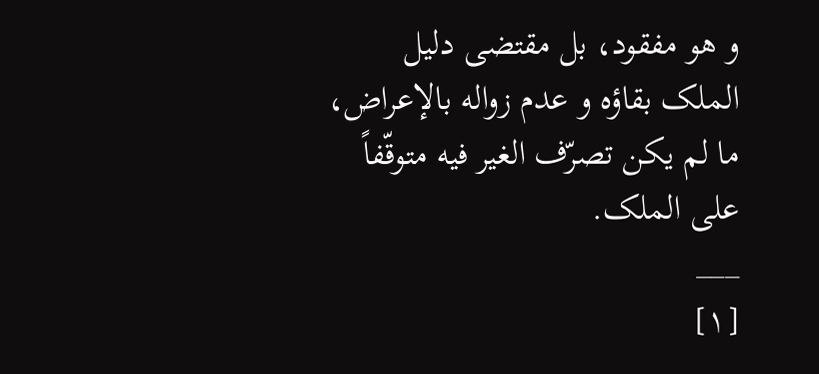و هو مفقود، بل مقتضی دلیل الملک بقاؤه و عدم زواله بالإعراض، ما لم یکن تصرّف الغیر فیه متوقّفاً علی الملک.
___
[١]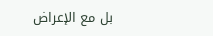بل مع الإعراض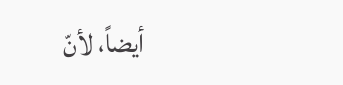أیضاً، لأنّ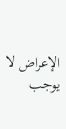الإعراض لا یوجب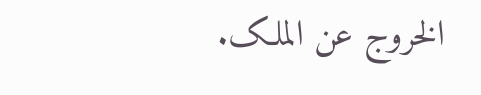الخروج عن الملک.